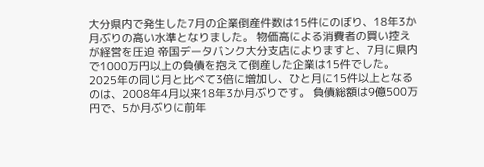大分県内で発生した7月の企業倒産件数は15件にのぼり、18年3か月ぶりの高い水準となりました。 物価高による消費者の買い控えが経営を圧迫 帝国データバンク大分支店によりますと、7月に県内で1000万円以上の負債を抱えて倒産した企業は15件でした。 2025年の同じ月と比べて3倍に増加し、ひと月に15件以上となるのは、2008年4月以来18年3か月ぶりです。 負債総額は9億500万円で、5か月ぶりに前年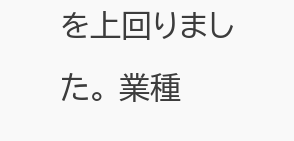を上回りました。 業種